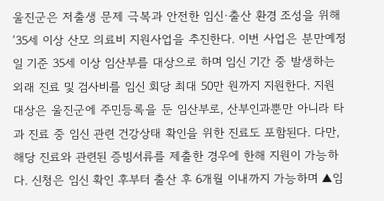울진군은 저출생 문제 극복과 안전한 임신·출산 환경 조성을 위해‘35세 이상 산모 의료비 지원사업을 추진한다. 이번 사업은 분만예정일 기준 35세 이상 임산부를 대상으로 하며 임신 기간 중 발생하는 외래 진료 및 검사비를 임신 회당 최대 50만 원까지 지원한다. 지원 대상은 울진군에 주민등록을 둔 임산부로, 산부인과뿐만 아니라 타과 진료 중 임신 관련 건강상태 확인을 위한 진료도 포함된다. 다만, 해당 진료와 관련된 증빙서류를 제출한 경우에 한해 지원이 가능하다. 신청은 임신 확인 후부터 출산 후 6개월 이내까지 가능하며 ▲임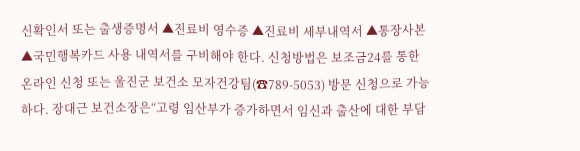신확인서 또는 출생증명서 ▲진료비 영수증 ▲진료비 세부내역서 ▲통장사본 ▲국민행복카드 사용 내역서를 구비해야 한다. 신청방법은 보조금24를 통한 온라인 신청 또는 울진군 보건소 모자건강팀(☎789-5053) 방문 신청으로 가능하다. 장대근 보건소장은“고령 임산부가 증가하면서 임신과 출산에 대한 부담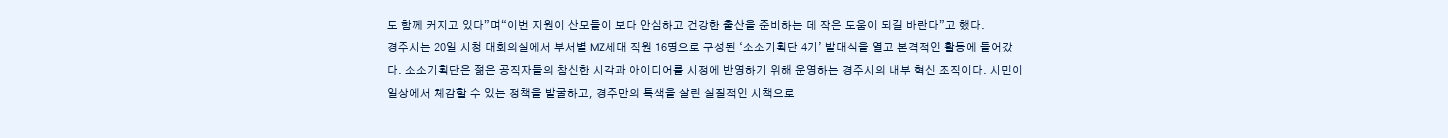도 함께 커지고 있다”며“이번 지원이 산모들이 보다 안심하고 건강한 출산을 준비하는 데 작은 도움이 되길 바란다”고 했다.
경주시는 20일 시청 대회의실에서 부서별 MZ세대 직원 16명으로 구성된 ‘소소기획단 4기’ 발대식을 열고 본격적인 활동에 들어갔다. 소소기획단은 젊은 공직자들의 참신한 시각과 아이디어를 시정에 반영하기 위해 운영하는 경주시의 내부 혁신 조직이다. 시민이 일상에서 체감할 수 있는 정책을 발굴하고, 경주만의 특색을 살린 실질적인 시책으로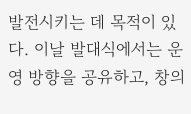발전시키는 데 목적이 있다. 이날 발대식에서는 운영 방향을 공유하고, 창의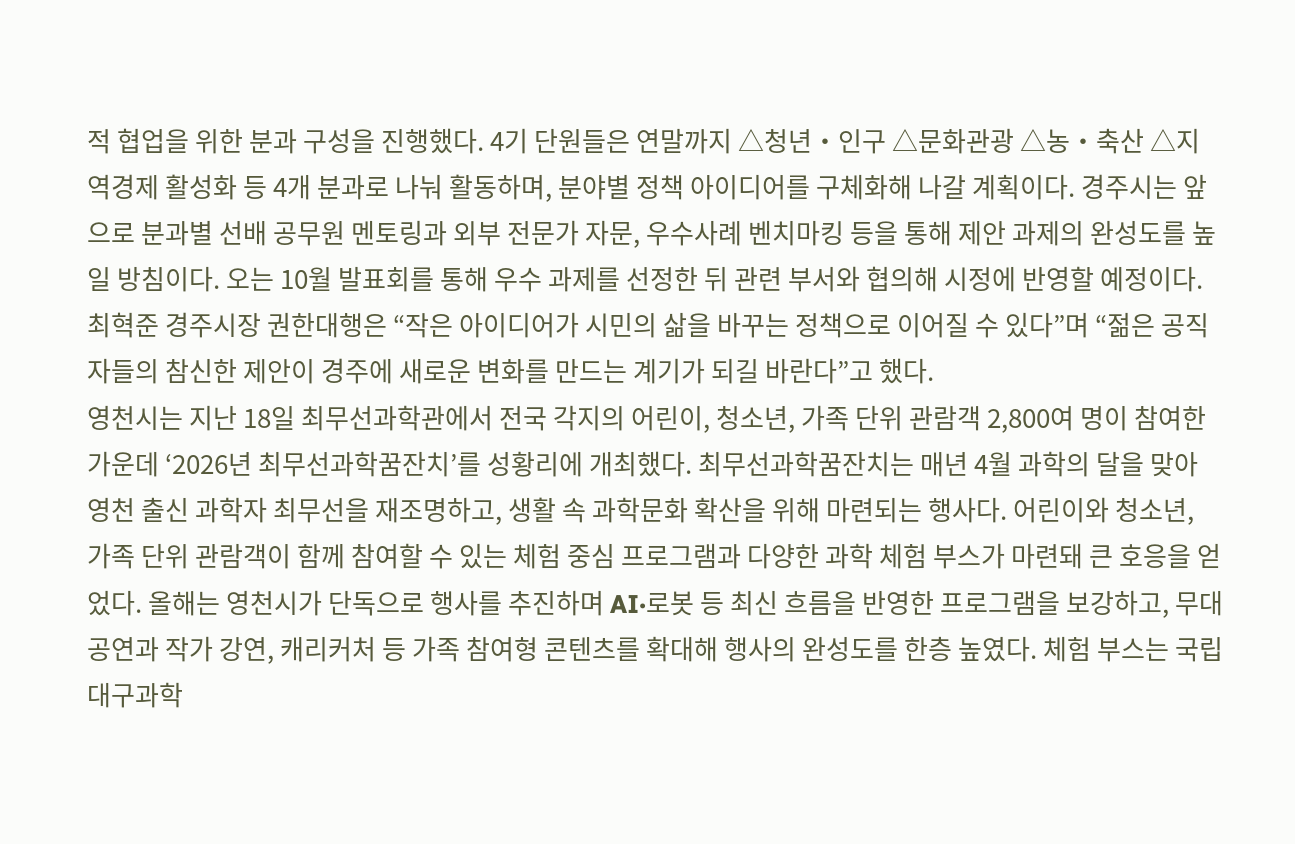적 협업을 위한 분과 구성을 진행했다. 4기 단원들은 연말까지 △청년‧인구 △문화관광 △농‧축산 △지역경제 활성화 등 4개 분과로 나눠 활동하며, 분야별 정책 아이디어를 구체화해 나갈 계획이다. 경주시는 앞으로 분과별 선배 공무원 멘토링과 외부 전문가 자문, 우수사례 벤치마킹 등을 통해 제안 과제의 완성도를 높일 방침이다. 오는 10월 발표회를 통해 우수 과제를 선정한 뒤 관련 부서와 협의해 시정에 반영할 예정이다. 최혁준 경주시장 권한대행은 “작은 아이디어가 시민의 삶을 바꾸는 정책으로 이어질 수 있다”며 “젊은 공직자들의 참신한 제안이 경주에 새로운 변화를 만드는 계기가 되길 바란다”고 했다.
영천시는 지난 18일 최무선과학관에서 전국 각지의 어린이, 청소년, 가족 단위 관람객 2,800여 명이 참여한 가운데 ‘2026년 최무선과학꿈잔치’를 성황리에 개최했다. 최무선과학꿈잔치는 매년 4월 과학의 달을 맞아 영천 출신 과학자 최무선을 재조명하고, 생활 속 과학문화 확산을 위해 마련되는 행사다. 어린이와 청소년, 가족 단위 관람객이 함께 참여할 수 있는 체험 중심 프로그램과 다양한 과학 체험 부스가 마련돼 큰 호응을 얻었다. 올해는 영천시가 단독으로 행사를 추진하며 AI·로봇 등 최신 흐름을 반영한 프로그램을 보강하고, 무대 공연과 작가 강연, 캐리커처 등 가족 참여형 콘텐츠를 확대해 행사의 완성도를 한층 높였다. 체험 부스는 국립대구과학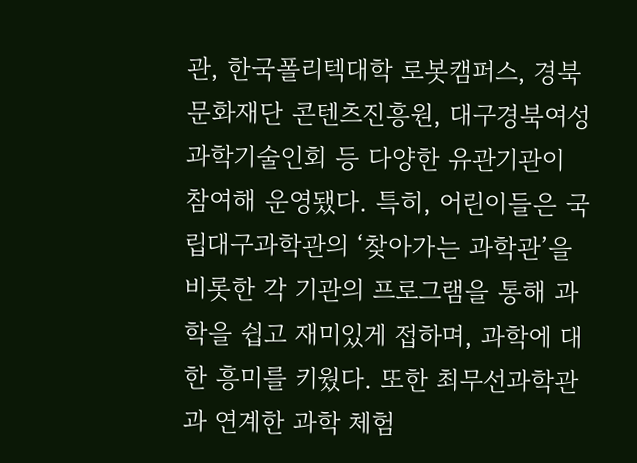관, 한국폴리텍대학 로봇캠퍼스, 경북문화재단 콘텐츠진흥원, 대구경북여성과학기술인회 등 다양한 유관기관이 참여해 운영됐다. 특히, 어린이들은 국립대구과학관의 ‘찾아가는 과학관’을 비롯한 각 기관의 프로그램을 통해 과학을 쉽고 재미있게 접하며, 과학에 대한 흥미를 키웠다. 또한 최무선과학관과 연계한 과학 체험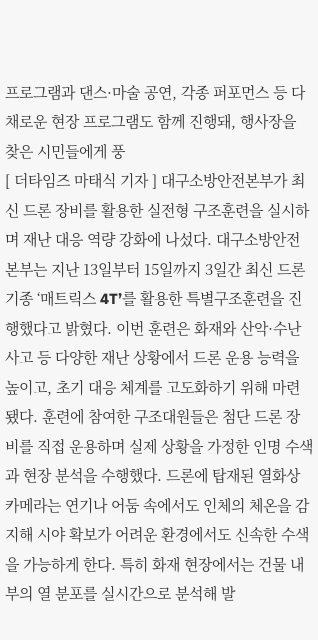프로그램과 댄스·마술 공연, 각종 퍼포먼스 등 다채로운 현장 프로그램도 함께 진행돼, 행사장을 찾은 시민들에게 풍
[ 더타임즈 마태식 기자 ] 대구소방안전본부가 최신 드론 장비를 활용한 실전형 구조훈련을 실시하며 재난 대응 역량 강화에 나섰다. 대구소방안전본부는 지난 13일부터 15일까지 3일간 최신 드론 기종 ‘매트릭스 4T’를 활용한 특별구조훈련을 진행했다고 밝혔다. 이번 훈련은 화재와 산악·수난사고 등 다양한 재난 상황에서 드론 운용 능력을 높이고, 초기 대응 체계를 고도화하기 위해 마련됐다. 훈련에 참여한 구조대원들은 첨단 드론 장비를 직접 운용하며 실제 상황을 가정한 인명 수색과 현장 분석을 수행했다. 드론에 탑재된 열화상 카메라는 연기나 어둠 속에서도 인체의 체온을 감지해 시야 확보가 어려운 환경에서도 신속한 수색을 가능하게 한다. 특히 화재 현장에서는 건물 내부의 열 분포를 실시간으로 분석해 발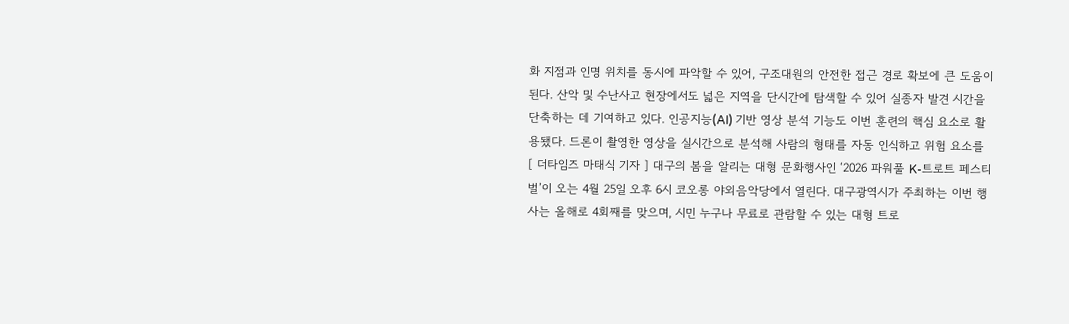화 지점과 인명 위치를 동시에 파악할 수 있어, 구조대원의 안전한 접근 경로 확보에 큰 도움이 된다. 산악 및 수난사고 현장에서도 넓은 지역을 단시간에 탐색할 수 있어 실종자 발견 시간을 단축하는 데 기여하고 있다. 인공지능(AI) 기반 영상 분석 기능도 이번 훈련의 핵심 요소로 활용됐다. 드론이 촬영한 영상을 실시간으로 분석해 사람의 형태를 자동 인식하고 위험 요소를
[ 더타임즈 마태식 기자 ] 대구의 봄을 알리는 대형 문화행사인 ‘2026 파워풀 K-트로트 페스티벌’이 오는 4월 25일 오후 6시 코오롱 야외음악당에서 열린다. 대구광역시가 주최하는 이번 행사는 올해로 4회째를 맞으며, 시민 누구나 무료로 관람할 수 있는 대형 트로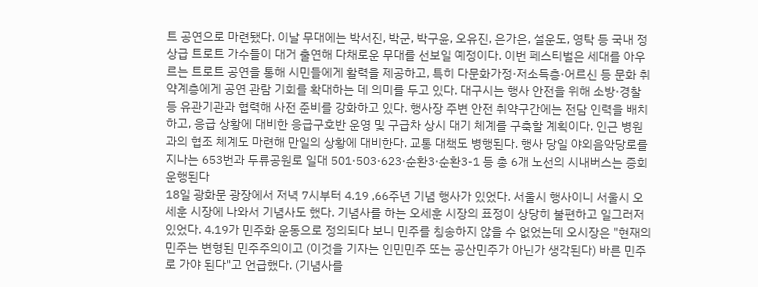트 공연으로 마련됐다. 이날 무대에는 박서진, 박군, 박구윤, 오유진, 은가은, 설운도, 영탁 등 국내 정상급 트로트 가수들이 대거 출연해 다채로운 무대를 선보일 예정이다. 이번 페스티벌은 세대를 아우르는 트로트 공연을 통해 시민들에게 활력을 제공하고, 특히 다문화가정·저소득층·어르신 등 문화 취약계층에게 공연 관람 기회를 확대하는 데 의미를 두고 있다. 대구시는 행사 안전을 위해 소방·경찰 등 유관기관과 협력해 사전 준비를 강화하고 있다. 행사장 주변 안전 취약구간에는 전담 인력을 배치하고, 응급 상황에 대비한 응급구호반 운영 및 구급차 상시 대기 체계를 구축할 계획이다. 인근 병원과의 협조 체계도 마련해 만일의 상황에 대비한다. 교통 대책도 병행된다. 행사 당일 야외음악당로를 지나는 653번과 두류공원로 일대 501·503·623·순환3·순환3-1 등 총 6개 노선의 시내버스는 증회 운행된다
18일 광화문 광장에서 저녁 7시부터 4.19 ,66주년 기념 행사가 있었다. 서울시 행사이니 서울시 오세훈 시장에 나와서 기념사도 했다. 기념사를 하는 오세훈 시장의 표정이 상당히 불편하고 일그러저 있었다. 4.19가 민주화 운동으로 정의되다 보니 민주를 칭송하지 않을 수 없었는데 오시장은 "현재의 민주는 변형된 민주주의이고 (이것을 기자는 인민민주 또는 공산민주가 아닌가 생각된다) 바른 민주로 가야 된다"고 언급했다. (기념사를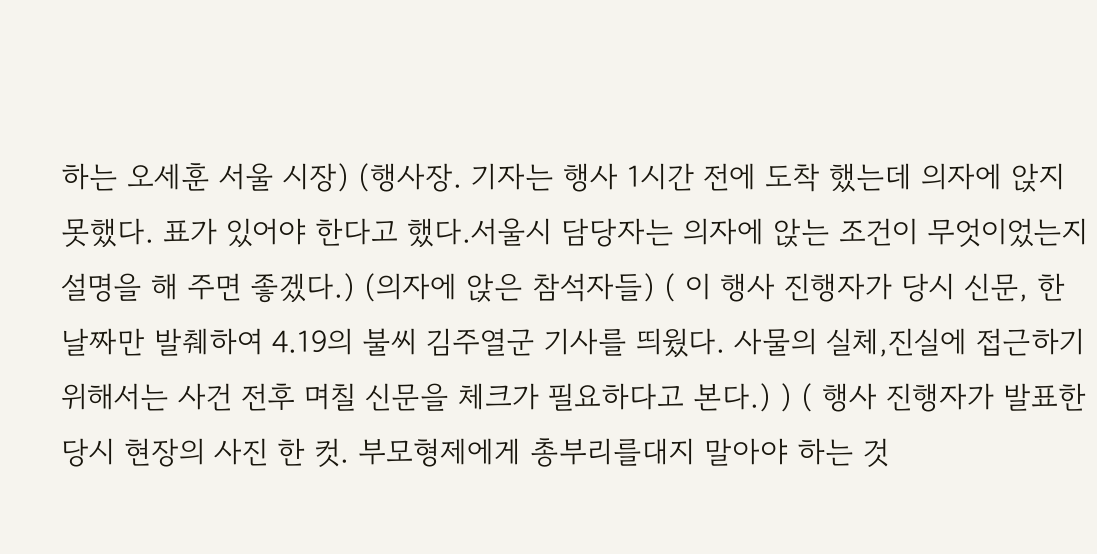하는 오세훈 서울 시장) (행사장. 기자는 행사 1시간 전에 도착 했는데 의자에 앉지 못했다. 표가 있어야 한다고 했다.서울시 담당자는 의자에 앉는 조건이 무엇이었는지 설명을 해 주면 좋겠다.) (의자에 앉은 참석자들) ( 이 행사 진행자가 당시 신문, 한 날짜만 발췌하여 4.19의 불씨 김주열군 기사를 띄웠다. 사물의 실체,진실에 접근하기 위해서는 사건 전후 며칠 신문을 체크가 필요하다고 본다.) ) ( 행사 진행자가 발표한 당시 현장의 사진 한 컷. 부모형제에게 총부리를대지 말아야 하는 것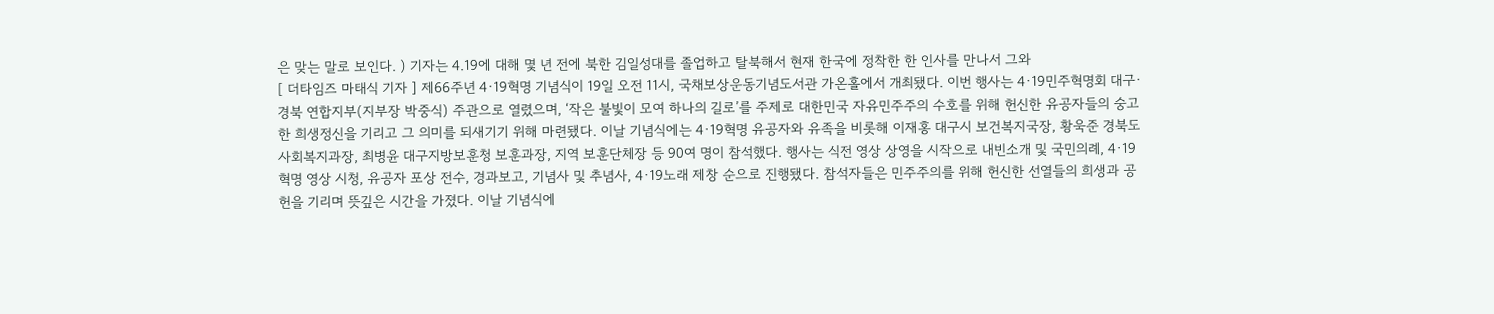은 맞는 말로 보인다. ) 기자는 4.19에 대해 몇 년 전에 북한 김일성대를 졸업하고 탈북해서 현재 한국에 정착한 한 인사를 만나서 그와
[ 더타임즈 마태식 기자 ] 제66주년 4·19혁명 기념식이 19일 오전 11시, 국채보상운동기념도서관 가온홀에서 개최됐다. 이번 행사는 4·19민주혁명회 대구·경북 연합지부(지부장 박중식) 주관으로 열렸으며, ‘작은 불빛이 모여 하나의 길로’를 주제로 대한민국 자유민주주의 수호를 위해 헌신한 유공자들의 숭고한 희생정신을 기리고 그 의미를 되새기기 위해 마련됐다. 이날 기념식에는 4·19혁명 유공자와 유족을 비롯해 이재홍 대구시 보건복지국장, 황욱준 경북도 사회복지과장, 최병윤 대구지방보훈청 보훈과장, 지역 보훈단체장 등 90여 명이 참석했다. 행사는 식전 영상 상영을 시작으로 내빈소개 및 국민의례, 4·19혁명 영상 시청, 유공자 포상 전수, 경과보고, 기념사 및 추념사, 4·19노래 제창 순으로 진행됐다. 참석자들은 민주주의를 위해 헌신한 선열들의 희생과 공헌을 기리며 뜻깊은 시간을 가졌다. 이날 기념식에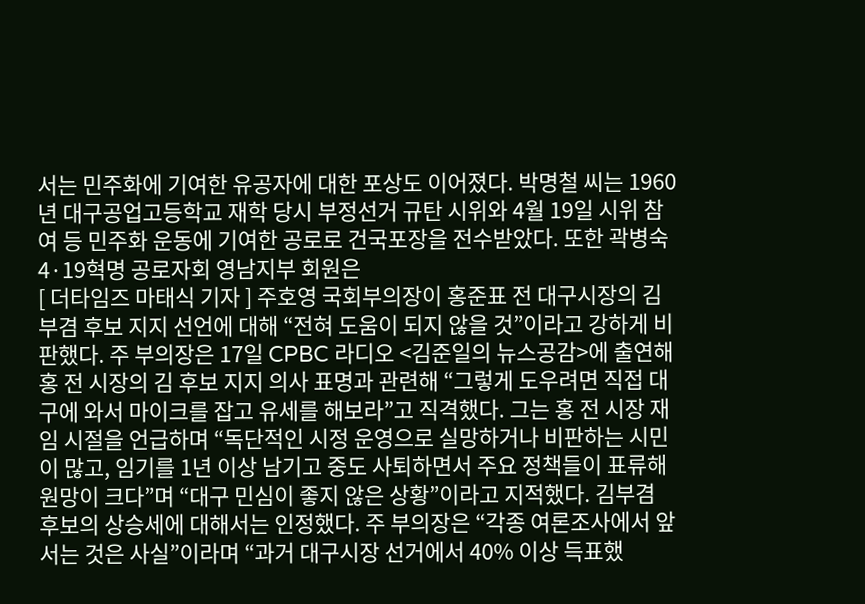서는 민주화에 기여한 유공자에 대한 포상도 이어졌다. 박명철 씨는 1960년 대구공업고등학교 재학 당시 부정선거 규탄 시위와 4월 19일 시위 참여 등 민주화 운동에 기여한 공로로 건국포장을 전수받았다. 또한 곽병숙 4·19혁명 공로자회 영남지부 회원은
[ 더타임즈 마태식 기자 ] 주호영 국회부의장이 홍준표 전 대구시장의 김부겸 후보 지지 선언에 대해 “전혀 도움이 되지 않을 것”이라고 강하게 비판했다. 주 부의장은 17일 CPBC 라디오 <김준일의 뉴스공감>에 출연해 홍 전 시장의 김 후보 지지 의사 표명과 관련해 “그렇게 도우려면 직접 대구에 와서 마이크를 잡고 유세를 해보라”고 직격했다. 그는 홍 전 시장 재임 시절을 언급하며 “독단적인 시정 운영으로 실망하거나 비판하는 시민이 많고, 임기를 1년 이상 남기고 중도 사퇴하면서 주요 정책들이 표류해 원망이 크다”며 “대구 민심이 좋지 않은 상황”이라고 지적했다. 김부겸 후보의 상승세에 대해서는 인정했다. 주 부의장은 “각종 여론조사에서 앞서는 것은 사실”이라며 “과거 대구시장 선거에서 40% 이상 득표했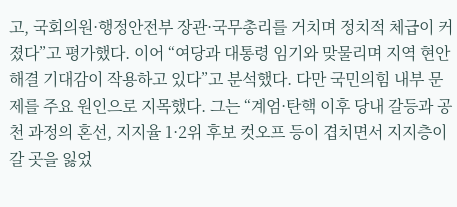고, 국회의원·행정안전부 장관·국무총리를 거치며 정치적 체급이 커졌다”고 평가했다. 이어 “여당과 대통령 임기와 맞물리며 지역 현안 해결 기대감이 작용하고 있다”고 분석했다. 다만 국민의힘 내부 문제를 주요 원인으로 지목했다. 그는 “계엄·탄핵 이후 당내 갈등과 공천 과정의 혼선, 지지율 1·2위 후보 컷오프 등이 겹치면서 지지층이 갈 곳을 잃었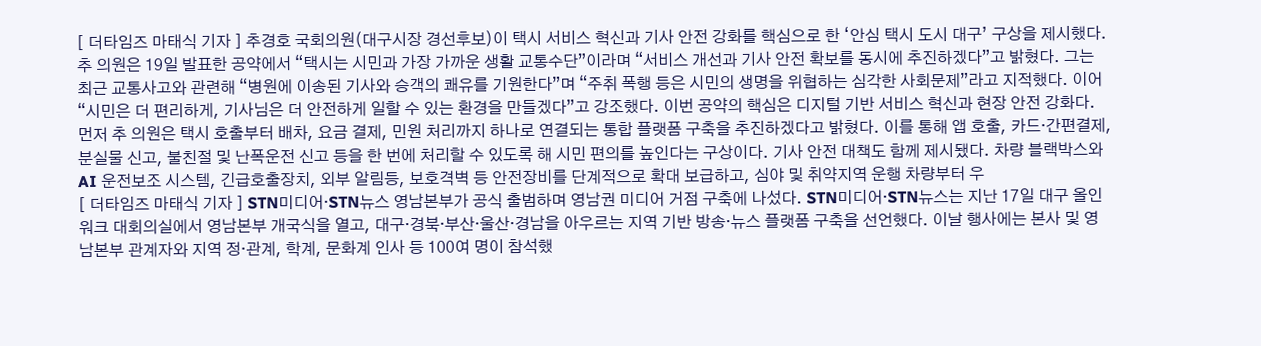[ 더타임즈 마태식 기자 ] 추경호 국회의원(대구시장 경선후보)이 택시 서비스 혁신과 기사 안전 강화를 핵심으로 한 ‘안심 택시 도시 대구’ 구상을 제시했다. 추 의원은 19일 발표한 공약에서 “택시는 시민과 가장 가까운 생활 교통수단”이라며 “서비스 개선과 기사 안전 확보를 동시에 추진하겠다”고 밝혔다. 그는 최근 교통사고와 관련해 “병원에 이송된 기사와 승객의 쾌유를 기원한다”며 “주취 폭행 등은 시민의 생명을 위협하는 심각한 사회문제”라고 지적했다. 이어 “시민은 더 편리하게, 기사님은 더 안전하게 일할 수 있는 환경을 만들겠다”고 강조했다. 이번 공약의 핵심은 디지털 기반 서비스 혁신과 현장 안전 강화다. 먼저 추 의원은 택시 호출부터 배차, 요금 결제, 민원 처리까지 하나로 연결되는 통합 플랫폼 구축을 추진하겠다고 밝혔다. 이를 통해 앱 호출, 카드·간편결제, 분실물 신고, 불친절 및 난폭운전 신고 등을 한 번에 처리할 수 있도록 해 시민 편의를 높인다는 구상이다. 기사 안전 대책도 함께 제시됐다. 차량 블랙박스와 AI 운전보조 시스템, 긴급호출장치, 외부 알림등, 보호격벽 등 안전장비를 단계적으로 확대 보급하고, 심야 및 취약지역 운행 차량부터 우
[ 더타임즈 마태식 기자 ] STN미디어·STN뉴스 영남본부가 공식 출범하며 영남권 미디어 거점 구축에 나섰다. STN미디어·STN뉴스는 지난 17일 대구 올인워크 대회의실에서 영남본부 개국식을 열고, 대구·경북·부산·울산·경남을 아우르는 지역 기반 방송·뉴스 플랫폼 구축을 선언했다. 이날 행사에는 본사 및 영남본부 관계자와 지역 정·관계, 학계, 문화계 인사 등 100여 명이 참석했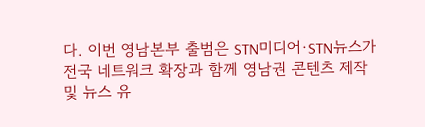다. 이번 영남본부 출범은 STN미디어·STN뉴스가 전국 네트워크 확장과 함께 영남권 콘텐츠 제작 및 뉴스 유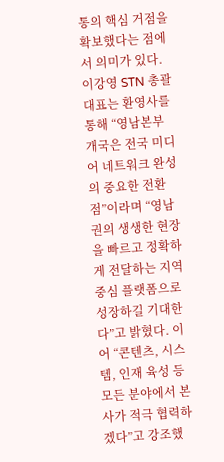통의 핵심 거점을 확보했다는 점에서 의미가 있다. 이강영 STN 총괄대표는 환영사를 통해 “영남본부 개국은 전국 미디어 네트워크 완성의 중요한 전환점”이라며 “영남권의 생생한 현장을 빠르고 정확하게 전달하는 지역 중심 플랫폼으로 성장하길 기대한다”고 밝혔다. 이어 “콘텐츠, 시스템, 인재 육성 등 모든 분야에서 본사가 적극 협력하겠다”고 강조했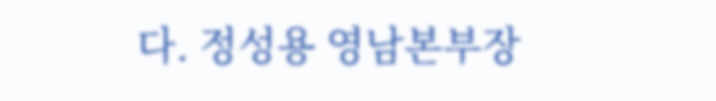다. 정성용 영남본부장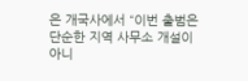은 개국사에서 “이번 출범은 단순한 지역 사무소 개설이 아니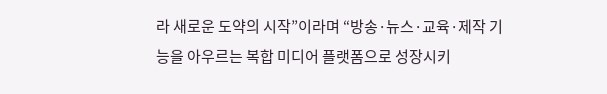라 새로운 도약의 시작”이라며 “방송·뉴스·교육·제작 기능을 아우르는 복합 미디어 플랫폼으로 성장시키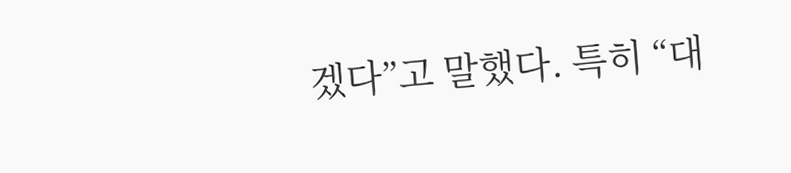겠다”고 말했다. 특히 “대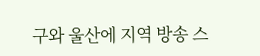구와 울산에 지역 방송 스